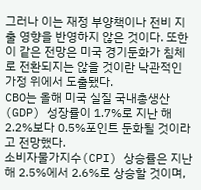그러나 이는 재정 부양책이나 전비 지출 영향을 반영하지 않은 것이다. 또한 이 같은 전망은 미국 경기둔화가 침체로 전환되지는 않을 것이란 낙관적인 가정 위에서 도출됐다.
CBO는 올해 미국 실질 국내총생산(GDP) 성장률이 1.7%로 지난 해 2.2%보다 0.5%포인트 둔화될 것이라고 전망했다.
소비자물가지수(CPI) 상승률은 지난 해 2.5%에서 2.6%로 상승할 것이며,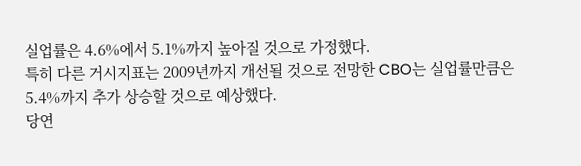실업률은 4.6%에서 5.1%까지 높아질 것으로 가정했다.
특히 다른 거시지표는 2009년까지 개선될 것으로 전망한 CBO는 실업률만큼은 5.4%까지 추가 상승할 것으로 예상했다.
당연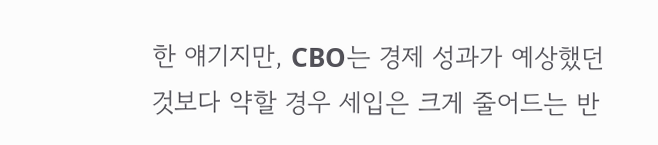한 얘기지만, CBO는 경제 성과가 예상했던 것보다 약할 경우 세입은 크게 줄어드는 반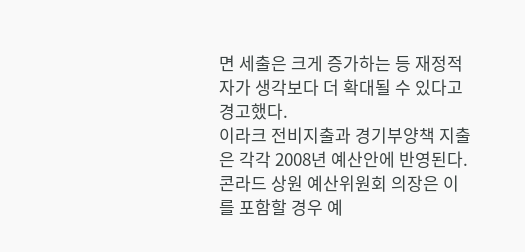면 세출은 크게 증가하는 등 재정적자가 생각보다 더 확대될 수 있다고 경고했다.
이라크 전비지출과 경기부양책 지출은 각각 2008년 예산안에 반영된다. 콘라드 상원 예산위원회 의장은 이를 포함할 경우 예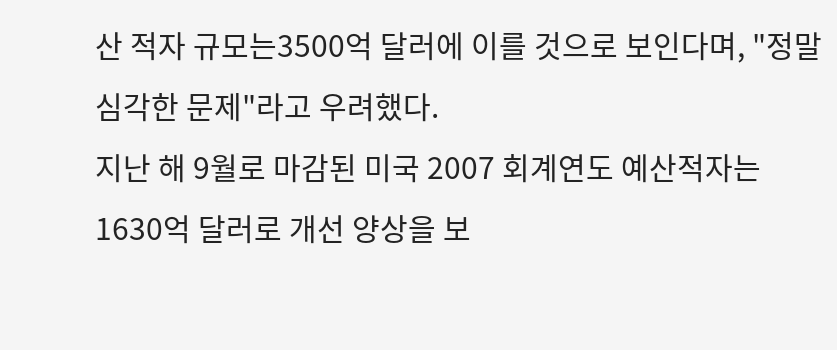산 적자 규모는3500억 달러에 이를 것으로 보인다며, "정말 심각한 문제"라고 우려했다.
지난 해 9월로 마감된 미국 2007 회계연도 예산적자는 1630억 달러로 개선 양상을 보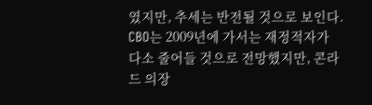였지만, 추세는 반전될 것으로 보인다.
CBO는 2009년에 가서는 재정적자가 다소 줄어들 것으로 전망했지만, 콘라드 의장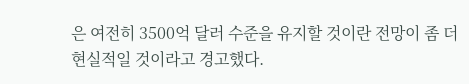은 여전히 3500억 달러 수준을 유지할 것이란 전망이 좀 더 현실적일 것이라고 경고했다.